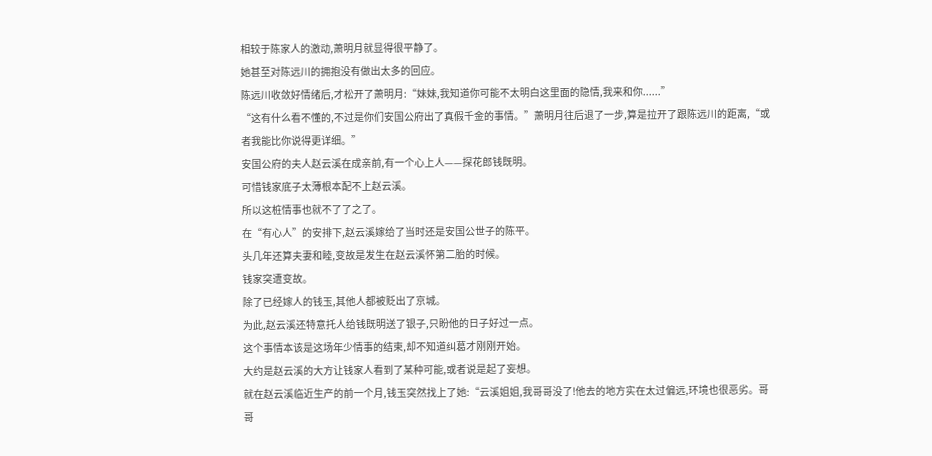相较于陈家人的激动,萧明月就显得很平静了。
她甚至对陈远川的拥抱没有做出太多的回应。
陈远川收敛好情绪后,才松开了萧明月:“妹妹,我知道你可能不太明白这里面的隐情,我来和你......”
“这有什么看不懂的,不过是你们安国公府出了真假千金的事情。”萧明月往后退了一步,算是拉开了跟陈远川的距离,“或者我能比你说得更详细。”
安国公府的夫人赵云溪在成亲前,有一个心上人——探花郎钱既明。
可惜钱家底子太薄根本配不上赵云溪。
所以这桩情事也就不了了之了。
在“有心人”的安排下,赵云溪嫁给了当时还是安国公世子的陈平。
头几年还算夫妻和睦,变故是发生在赵云溪怀第二胎的时候。
钱家突遭变故。
除了已经嫁人的钱玉,其他人都被贬出了京城。
为此,赵云溪还特意托人给钱既明送了银子,只盼他的日子好过一点。
这个事情本该是这场年少情事的结束,却不知道纠葛才刚刚开始。
大约是赵云溪的大方让钱家人看到了某种可能,或者说是起了妄想。
就在赵云溪临近生产的前一个月,钱玉突然找上了她:“云溪姐姐,我哥哥没了!他去的地方实在太过偏远,环境也很恶劣。哥哥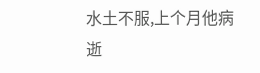水土不服,上个月他病逝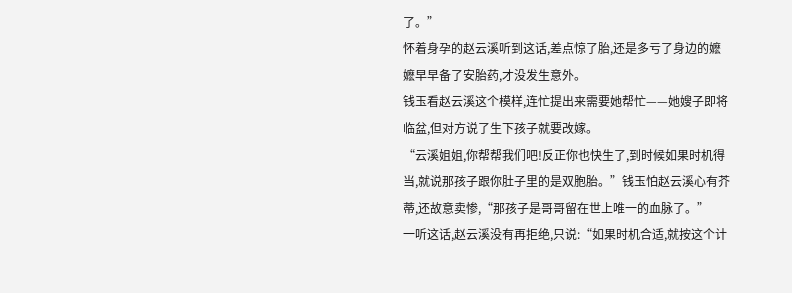了。”
怀着身孕的赵云溪听到这话,差点惊了胎,还是多亏了身边的嬷嬷早早备了安胎药,才没发生意外。
钱玉看赵云溪这个模样,连忙提出来需要她帮忙——她嫂子即将临盆,但对方说了生下孩子就要改嫁。
“云溪姐姐,你帮帮我们吧!反正你也快生了,到时候如果时机得当,就说那孩子跟你肚子里的是双胞胎。”钱玉怕赵云溪心有芥蒂,还故意卖惨,“那孩子是哥哥留在世上唯一的血脉了。”
一听这话,赵云溪没有再拒绝,只说:“如果时机合适,就按这个计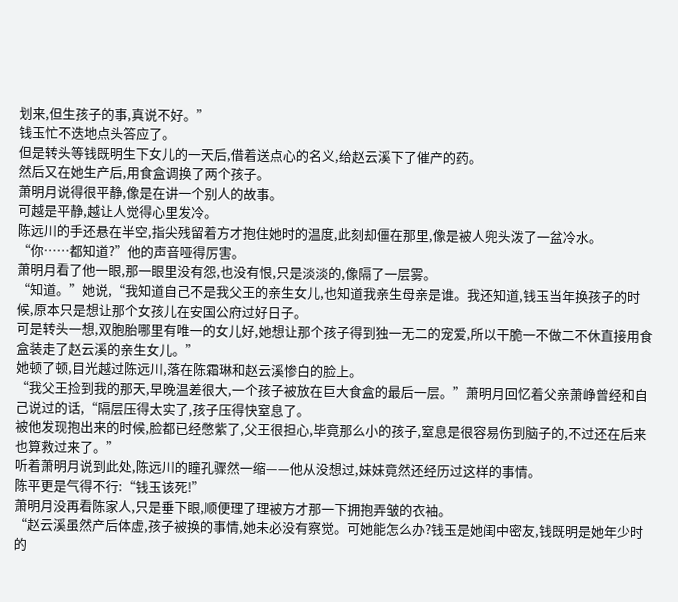划来,但生孩子的事,真说不好。”
钱玉忙不迭地点头答应了。
但是转头等钱既明生下女儿的一天后,借着送点心的名义,给赵云溪下了催产的药。
然后又在她生产后,用食盒调换了两个孩子。
萧明月说得很平静,像是在讲一个别人的故事。
可越是平静,越让人觉得心里发冷。
陈远川的手还悬在半空,指尖残留着方才抱住她时的温度,此刻却僵在那里,像是被人兜头泼了一盆冷水。
“你……都知道?”他的声音哑得厉害。
萧明月看了他一眼,那一眼里没有怨,也没有恨,只是淡淡的,像隔了一层雾。
“知道。”她说,“我知道自己不是我父王的亲生女儿,也知道我亲生母亲是谁。我还知道,钱玉当年换孩子的时候,原本只是想让那个女孩儿在安国公府过好日子。
可是转头一想,双胞胎哪里有唯一的女儿好,她想让那个孩子得到独一无二的宠爱,所以干脆一不做二不休直接用食盒装走了赵云溪的亲生女儿。”
她顿了顿,目光越过陈远川,落在陈霜琳和赵云溪惨白的脸上。
“我父王捡到我的那天,早晚温差很大,一个孩子被放在巨大食盒的最后一层。”萧明月回忆着父亲萧峥曾经和自己说过的话,“隔层压得太实了,孩子压得快窒息了。
被他发现抱出来的时候,脸都已经憋紫了,父王很担心,毕竟那么小的孩子,窒息是很容易伤到脑子的,不过还在后来也算救过来了。”
听着萧明月说到此处,陈远川的瞳孔骤然一缩——他从没想过,妹妹竟然还经历过这样的事情。
陈平更是气得不行:“钱玉该死!”
萧明月没再看陈家人,只是垂下眼,顺便理了理被方才那一下拥抱弄皱的衣袖。
“赵云溪虽然产后体虚,孩子被换的事情,她未必没有察觉。可她能怎么办?钱玉是她闺中密友,钱既明是她年少时的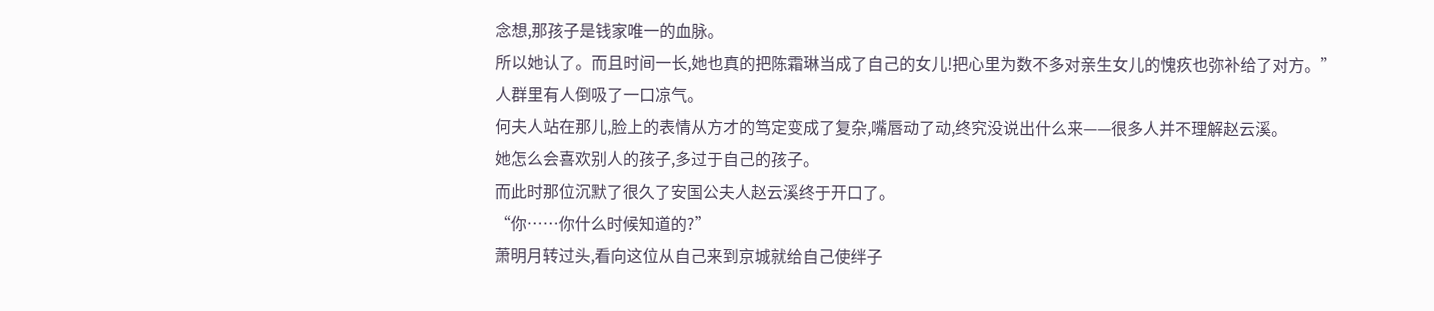念想,那孩子是钱家唯一的血脉。
所以她认了。而且时间一长,她也真的把陈霜琳当成了自己的女儿!把心里为数不多对亲生女儿的愧疚也弥补给了对方。”
人群里有人倒吸了一口凉气。
何夫人站在那儿,脸上的表情从方才的笃定变成了复杂,嘴唇动了动,终究没说出什么来——很多人并不理解赵云溪。
她怎么会喜欢别人的孩子,多过于自己的孩子。
而此时那位沉默了很久了安国公夫人赵云溪终于开口了。
“你……你什么时候知道的?”
萧明月转过头,看向这位从自己来到京城就给自己使绊子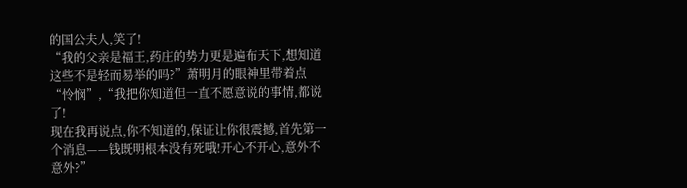的国公夫人,笑了!
“我的父亲是福王,药庄的势力更是遍布天下,想知道这些不是轻而易举的吗?”萧明月的眼神里带着点“怜悯”,“我把你知道但一直不愿意说的事情,都说了!
现在我再说点,你不知道的,保证让你很震撼,首先第一个消息——钱既明根本没有死哦!开心不开心,意外不意外?”